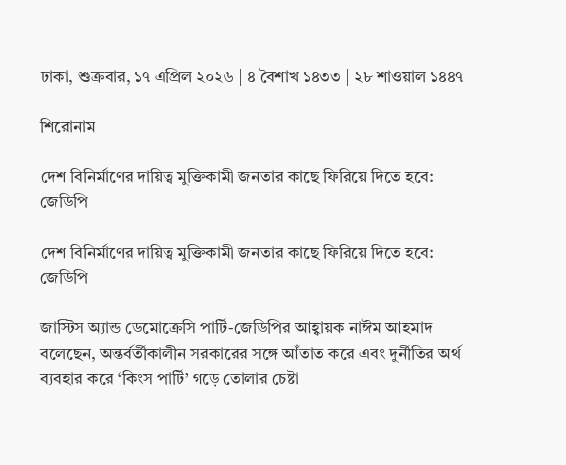ঢাকা, শুক্রবার, ১৭ এপ্রিল ২০২৬ | ৪ বৈশাখ ১৪৩৩ | ২৮ শাওয়াল ১৪৪৭

শিরোনাম

দেশ বিনির্মাণের দায়িত্ব মুক্তিকামী জনতার কাছে ফিরিয়ে দিতে হবে: জেডিপি

দেশ বিনির্মাণের দায়িত্ব মুক্তিকামী জনতার কাছে ফিরিয়ে দিতে হবে: জেডিপি

জাস্টিস অ্যান্ড ডেমোক্রেসি পার্টি-জেডিপির আহ্বায়ক নাঈম আহমাদ বলেছেন, অন্তর্বর্তীকালীন সরকারের সঙ্গে আঁতাত করে এবং দুর্নীতির অর্থ ব্যবহার করে ‘কিংস পার্টি’ গড়ে তোলার চেষ্টা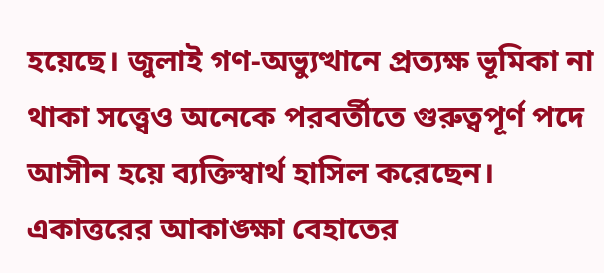হয়েছে। জুলাই গণ-অভ্যুত্থানে প্রত্যক্ষ ভূমিকা না থাকা সত্ত্বেও অনেকে পরবর্তীতে গুরুত্বপূর্ণ পদে আসীন হয়ে ব্যক্তিস্বার্থ হাসিল করেছেন। একাত্তরের আকাঙ্ক্ষা বেহাতের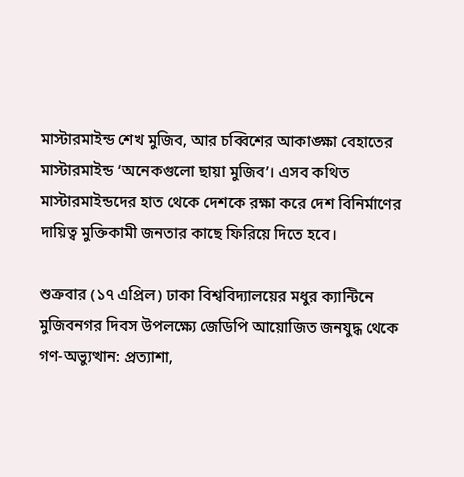মাস্টারমাইন্ড শেখ মুজিব, আর চব্বিশের আকাঙ্ক্ষা বেহাতের মাস্টারমাইন্ড ‘অনেকগুলো ছায়া মুজিব’। এসব কথিত মাস্টারমাইন্ডদের হাত থেকে দেশকে রক্ষা করে দেশ বিনির্মাণের দায়িত্ব মুক্তিকামী জনতার কাছে ফিরিয়ে দিতে হবে।

শুক্রবার (১৭ এপ্রিল) ঢাকা বিশ্ববিদ্যালয়ের মধুর ক্যান্টিনে মুজিবনগর দিবস উপলক্ষ্যে জেডিপি আয়োজিত জনযুদ্ধ থেকে গণ-অভ্যুত্থান: প্রত্যাশা,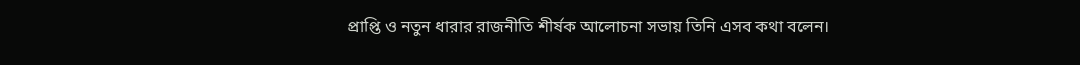প্রাপ্তি ও নতুন ধারার রাজনীতি শীর্ষক আলোচনা সভায় তিনি এসব কথা বলেন।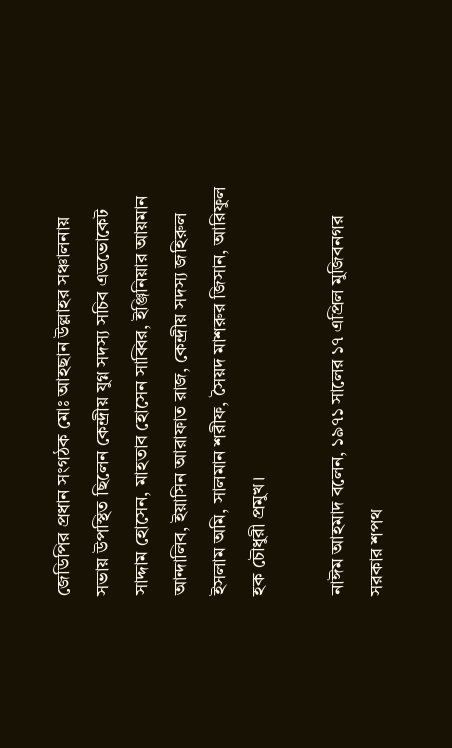জেডিপির প্রধান সংগঠক মোঃ আহছান উল্লাহর সঞ্চালনায় সভায় উপস্থিত ছিলেন কেন্দ্রীয় যুগ্ন সদস্য সচিব এডভোকেট সাদ্দাম হোসেন, মাহতাব হোসেন সাব্বির, ইঞ্জিনিয়ার আয়মান আন্দালিব, ইয়াসিন আরাফাত রাজ, কেন্দ্রীয় সদস্য জহিরুল ইসলাম অমি, সালমান শরীফ, সৈয়দ মাশরুর জিসান, আরিফুল হক চৌধুরী প্রমুখ।

নাঈম আহমাদ বলেন, ১৯৭১ সালের ১৭ এপ্রিল মুজিবনগর সরকার শপথ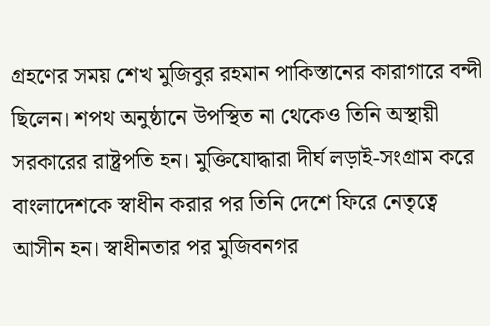গ্রহণের সময় শেখ মুজিবুর রহমান পাকিস্তানের কারাগারে বন্দী ছিলেন। শপথ অনুষ্ঠানে উপস্থিত না থেকেও তিনি অস্থায়ী সরকারের রাষ্ট্রপতি হন। মুক্তিযোদ্ধারা দীর্ঘ লড়াই-সংগ্রাম করে বাংলাদেশকে স্বাধীন করার পর তিনি দেশে ফিরে নেতৃত্বে আসীন হন। স্বাধীনতার পর মুজিবনগর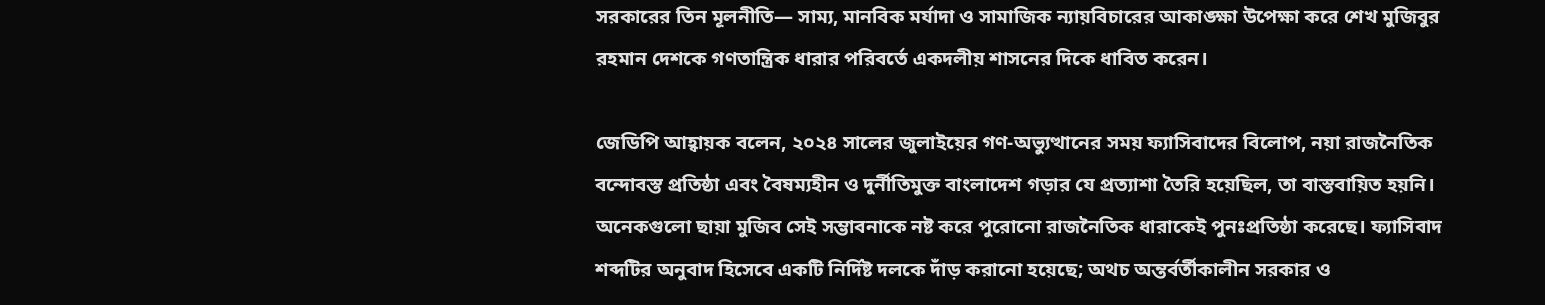সরকারের তিন মূলনীতি— সাম্য, মানবিক মর্যাদা ও সামাজিক ন্যায়বিচারের আকাঙ্ক্ষা উপেক্ষা করে শেখ মুজিবুর রহমান দেশকে গণতান্ত্রিক ধারার পরিবর্তে একদলীয় শাসনের দিকে ধাবিত করেন।

জেডিপি আহ্বায়ক বলেন, ২০২৪ সালের জুলাইয়ের গণ-অভ্যুত্থানের সময় ফ্যাসিবাদের বিলোপ, নয়া রাজনৈতিক বন্দোবস্ত প্রতিষ্ঠা এবং বৈষম্যহীন ও দুর্নীতিমুক্ত বাংলাদেশ গড়ার যে প্রত্যাশা তৈরি হয়েছিল, তা বাস্তবায়িত হয়নি। অনেকগুলো ছায়া মুজিব সেই সম্ভাবনাকে নষ্ট করে পুরোনো রাজনৈতিক ধারাকেই পুনঃপ্রতিষ্ঠা করেছে। ফ্যাসিবাদ শব্দটির অনুবাদ হিসেবে একটি নির্দিষ্ট দলকে দাঁড় করানো হয়েছে; অথচ অন্তর্বর্তীকালীন সরকার ও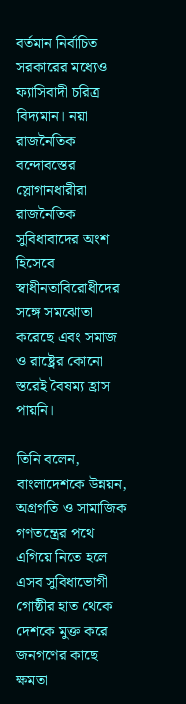বর্তমান নির্বাচিত সরকারের মধ্যেও ফ্যাসিবাদী চরিত্র বিদ্যমান। নয়া রাজনৈতিক বন্দোবস্তের স্লোগানধারীরা রাজনৈতিক সুবিধাবাদের অংশ হিসেবে স্বাধীনতাবিরোধীদের সঙ্গে সমঝোতা করেছে এবং সমাজ ও রাষ্ট্রের কোনো স্তরেই বৈষম্য হ্রাস পায়নি।

তিনি বলেন, বাংলাদেশকে উন্নয়ন, অগ্রগতি ও সামাজিক গণতন্ত্রের পথে এগিয়ে নিতে হলে এসব সুবিধাভোগী গোষ্ঠীর হাত থেকে দেশকে মুক্ত করে জনগণের কাছে ক্ষমতা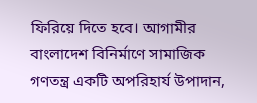ফিরিয়ে দিতে হবে। আগামীর বাংলাদেশ বিনির্মাণে সামাজিক গণতন্ত্র একটি অপরিহার্য উপাদান,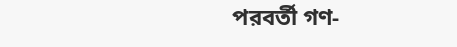পরবর্তী গণ-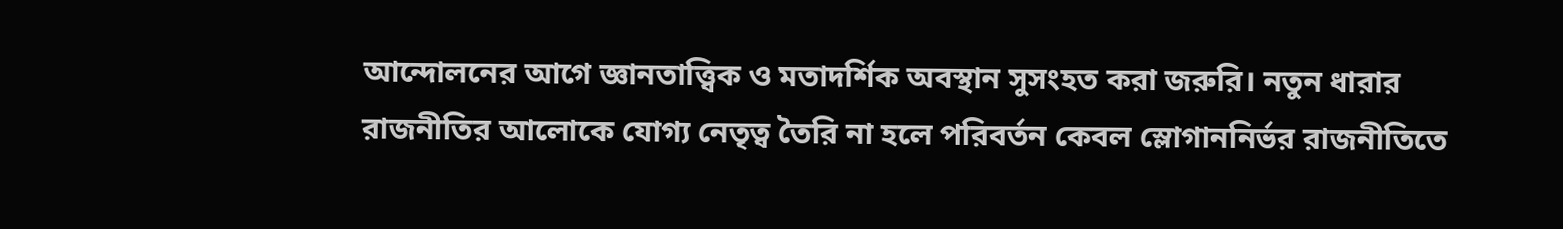আন্দোলনের আগে জ্ঞানতাত্ত্বিক ও মতাদর্শিক অবস্থান সুসংহত করা জরুরি। নতুন ধারার রাজনীতির আলোকে যোগ্য নেতৃত্ব তৈরি না হলে পরিবর্তন কেবল স্লোগাননির্ভর রাজনীতিতে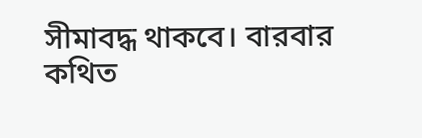সীমাবদ্ধ থাকবে। বারবার কথিত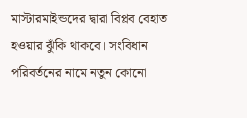মাস্টারমাইন্ডদের দ্বারা বিপ্লব বেহাত হওয়ার ঝুঁকি থাকবে। সংবিধান পরিবর্তনের নামে নতুন কোনো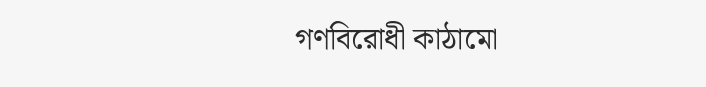গণবিরোধী কাঠামো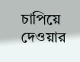চাপিয়ে দেওয়ার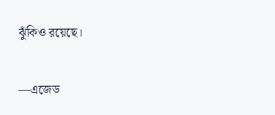ঝুঁকিও রয়েছে।

—এজেড